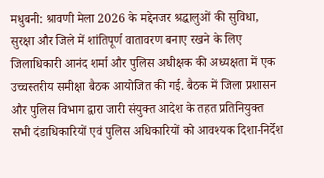मधुबनी: श्रावणी मेला 2026 के मद्देनजर श्रद्धालुओं की सुविधा, सुरक्षा और जिले में शांतिपूर्ण वातावरण बनाए रखने के लिए जिलाधिकारी आनंद शर्मा और पुलिस अधीक्षक की अध्यक्षता में एक उच्चस्तरीय समीक्षा बैठक आयोजित की गई. बैठक में जिला प्रशासन और पुलिस विभाग द्वारा जारी संयुक्त आदेश के तहत प्रतिनियुक्त सभी दंडाधिकारियों एवं पुलिस अधिकारियों को आवश्यक दिशा-निर्देश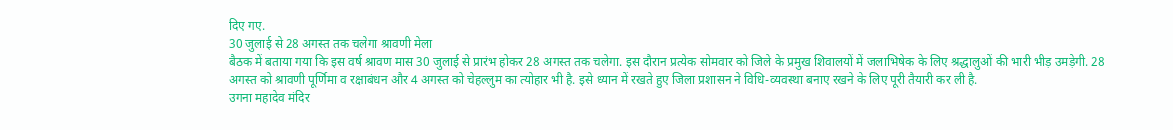दिए गए.
30 जुलाई से 28 अगस्त तक चलेगा श्रावणी मेला
बैठक में बताया गया कि इस वर्ष श्रावण मास 30 जुलाई से प्रारंभ होकर 28 अगस्त तक चलेगा. इस दौरान प्रत्येक सोमवार को जिले के प्रमुख शिवालयों में जलाभिषेक के लिए श्रद्धालुओं की भारी भीड़ उमड़ेगी. 28 अगस्त को श्रावणी पूर्णिमा व रक्षाबंधन और 4 अगस्त को चेहल्लुम का त्योहार भी है. इसे ध्यान में रखते हुए जिला प्रशासन ने विधि-व्यवस्था बनाए रखने के लिए पूरी तैयारी कर ली है.
उगना महादेव मंदिर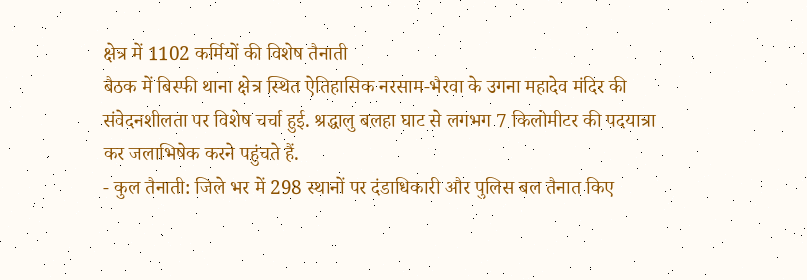क्षेत्र में 1102 कर्मियों की विशेष तैनाती
बैठक में बिस्फी थाना क्षेत्र स्थित ऐतिहासिक नरसाम-भैरवा के उगना महादेव मंदिर की संवेदनशीलता पर विशेष चर्चा हुई. श्रद्धालु बलहा घाट से लगभग 7 किलोमीटर की पदयात्रा कर जलाभिषेक करने पहुंचते हैं.
- कुल तैनाती: जिले भर में 298 स्थानों पर दंडाधिकारी और पुलिस बल तैनात किए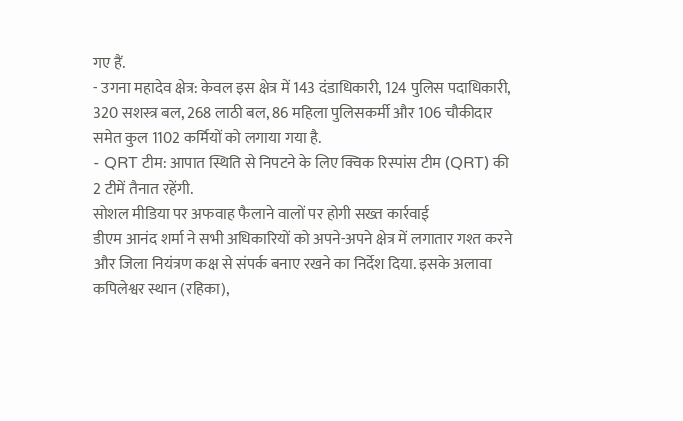गए हैं.
- उगना महादेव क्षेत्र: केवल इस क्षेत्र में 143 दंडाधिकारी, 124 पुलिस पदाधिकारी, 320 सशस्त्र बल, 268 लाठी बल, 86 महिला पुलिसकर्मी और 106 चौकीदार समेत कुल 1102 कर्मियों को लगाया गया है.
- QRT टीम: आपात स्थिति से निपटने के लिए क्विक रिस्पांस टीम (QRT) की 2 टीमें तैनात रहेंगी.
सोशल मीडिया पर अफवाह फैलाने वालों पर होगी सख्त कार्रवाई
डीएम आनंद शर्मा ने सभी अधिकारियों को अपने-अपने क्षेत्र में लगातार गश्त करने और जिला नियंत्रण कक्ष से संपर्क बनाए रखने का निर्देश दिया. इसके अलावा कपिलेश्वर स्थान (रहिका),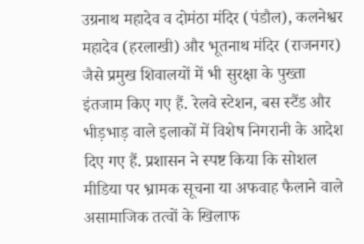उग्रनाथ महादेव व दोमंठा मंदिर (पंडौल), कलनेश्वर महादेव (हरलाखी) और भूतनाथ मंदिर (राजनगर) जैसे प्रमुख शिवालयों में भी सुरक्षा के पुख्ता इंतजाम किए गए हैं. रेलवे स्टेशन, बस स्टैंड और भीड़भाड़ वाले इलाकों में विशेष निगरानी के आदेश दिए गए हैं. प्रशासन ने स्पष्ट किया कि सोशल मीडिया पर भ्रामक सूचना या अफवाह फैलाने वाले असामाजिक तत्वों के खिलाफ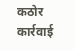कठोर कार्रवाई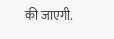की जाएगी.